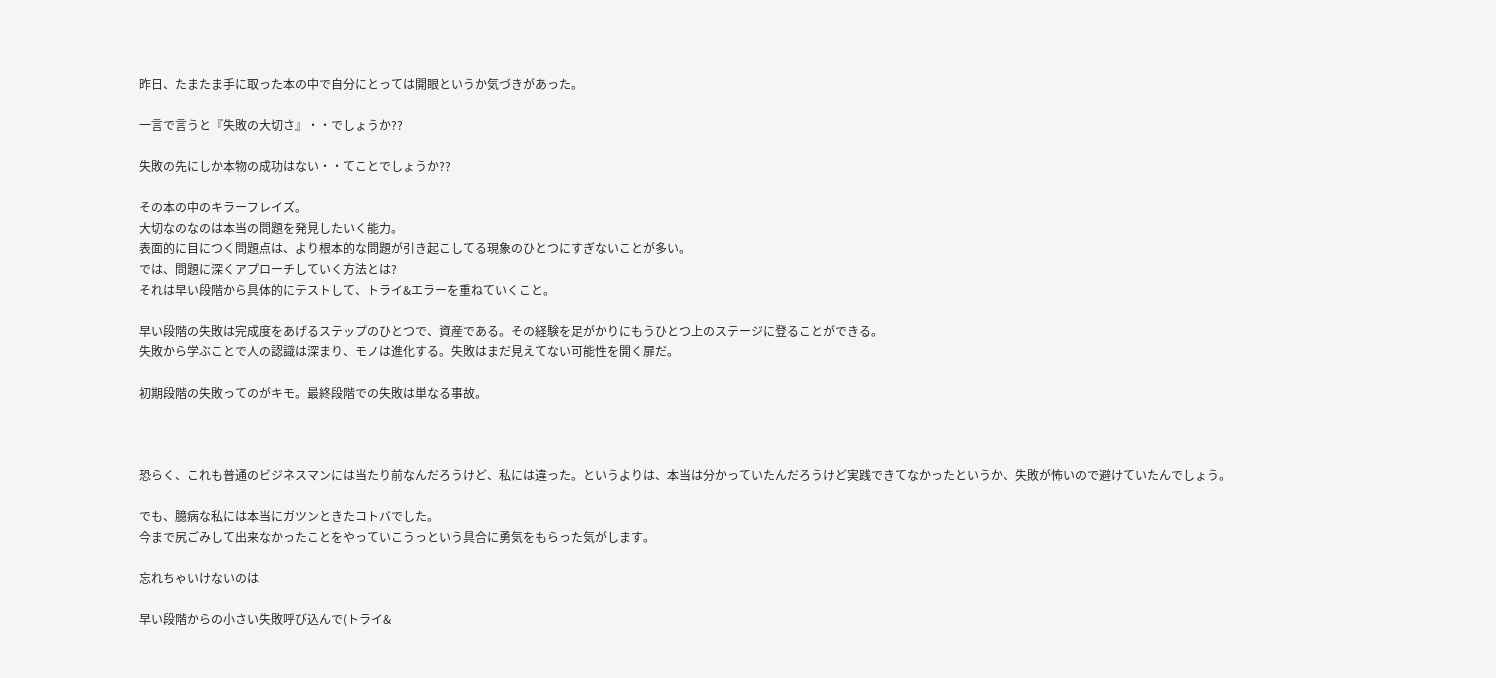昨日、たまたま手に取った本の中で自分にとっては開眼というか気づきがあった。

一言で言うと『失敗の大切さ』・・でしょうか??

失敗の先にしか本物の成功はない・・てことでしょうか??

その本の中のキラーフレイズ。
大切なのなのは本当の問題を発見したいく能力。
表面的に目につく問題点は、より根本的な問題が引き起こしてる現象のひとつにすぎないことが多い。
では、問題に深くアプローチしていく方法とは?
それは早い段階から具体的にテストして、トライ&エラーを重ねていくこと。

早い段階の失敗は完成度をあげるステップのひとつで、資産である。その経験を足がかりにもうひとつ上のステージに登ることができる。
失敗から学ぶことで人の認識は深まり、モノは進化する。失敗はまだ見えてない可能性を開く扉だ。

初期段階の失敗ってのがキモ。最終段階での失敗は単なる事故。



恐らく、これも普通のビジネスマンには当たり前なんだろうけど、私には違った。というよりは、本当は分かっていたんだろうけど実践できてなかったというか、失敗が怖いので避けていたんでしょう。

でも、臆病な私には本当にガツンときたコトバでした。
今まで尻ごみして出来なかったことをやっていこうっという具合に勇気をもらった気がします。

忘れちゃいけないのは

早い段階からの小さい失敗呼び込んで(トライ&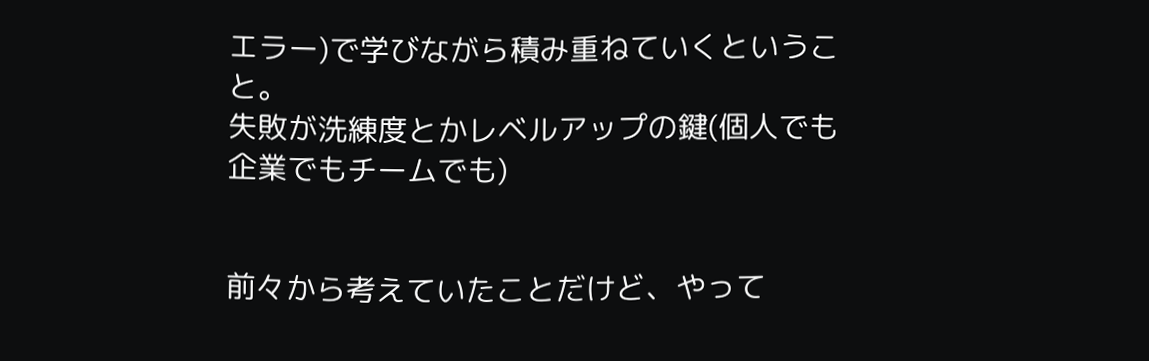エラー)で学びながら積み重ねていくということ。
失敗が洗練度とかレベルアップの鍵(個人でも企業でもチームでも)


前々から考えていたことだけど、やって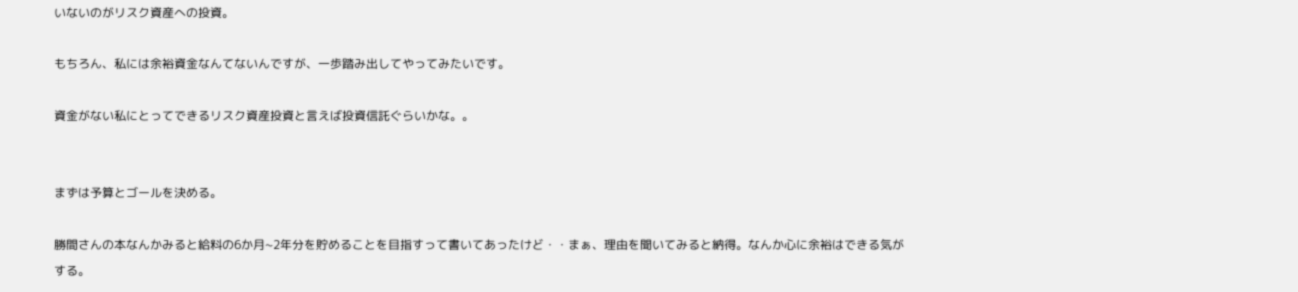いないのがリスク資産への投資。

もちろん、私には余裕資金なんてないんですが、一歩踏み出してやってみたいです。

資金がない私にとってできるリスク資産投資と言えば投資信託ぐらいかな。。


まずは予算とゴールを決める。

勝間さんの本なんかみると給料の6か月~2年分を貯めることを目指すって書いてあったけど・・まぁ、理由を聞いてみると納得。なんか心に余裕はできる気がする。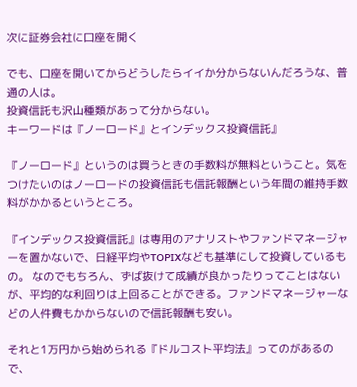次に証券会社に口座を開く

でも、口座を開いてからどうしたらイイか分からないんだろうな、普通の人は。
投資信託も沢山種類があって分からない。
キーワードは『ノーロード』とインデックス投資信託』

『ノーロード』というのは買うときの手数料が無料ということ。気をつけたいのはノーロードの投資信託も信託報酬という年間の維持手数料がかかるというところ。

『インデックス投資信託』は専用のアナリストやファンドマネージャーを置かないで、日経平均やTOPIXなども基準にして投資しているもの。 なのでもちろん、ずば抜けて成績が良かったりってことはないが、平均的な利回りは上回ることができる。ファンドマネージャーなどの人件費もかからないので信託報酬も安い。

それと1万円から始められる『ドルコスト平均法』ってのがあるので、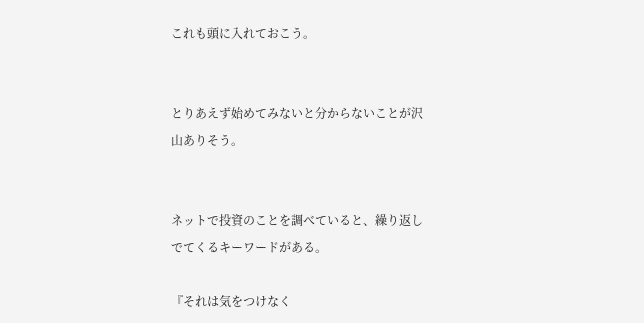これも頭に入れておこう。


とりあえず始めてみないと分からないことが沢山ありそう。


ネットで投資のことを調べていると、繰り返しでてくるキーワードがある。

『それは気をつけなく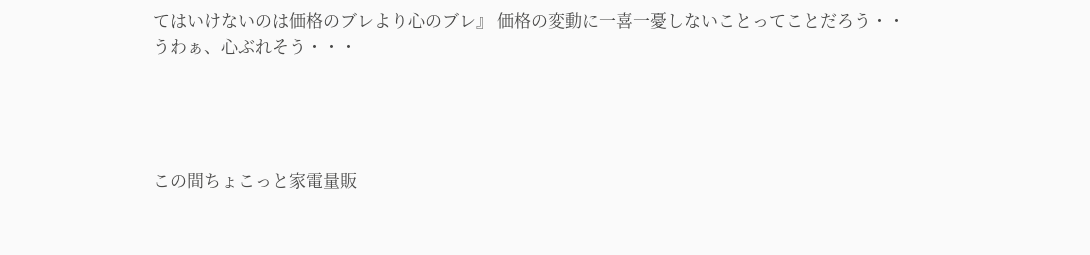てはいけないのは価格のブレより心のブレ』 価格の変動に一喜一憂しないことってことだろう・・
うわぁ、心ぶれそう・・・




この間ちょこっと家電量販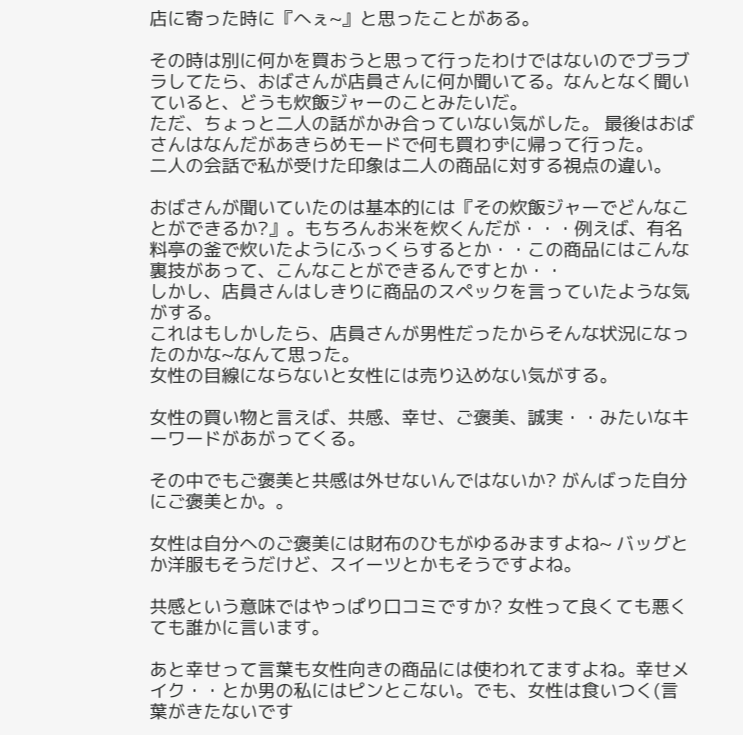店に寄った時に『へぇ~』と思ったことがある。

その時は別に何かを買おうと思って行ったわけではないのでブラブラしてたら、おばさんが店員さんに何か聞いてる。なんとなく聞いていると、どうも炊飯ジャーのことみたいだ。
ただ、ちょっと二人の話がかみ合っていない気がした。 最後はおばさんはなんだがあきらめモードで何も買わずに帰って行った。
二人の会話で私が受けた印象は二人の商品に対する視点の違い。

おばさんが聞いていたのは基本的には『その炊飯ジャーでどんなことができるか?』。もちろんお米を炊くんだが・・・例えば、有名料亭の釜で炊いたようにふっくらするとか・・この商品にはこんな裏技があって、こんなことができるんですとか・・
しかし、店員さんはしきりに商品のスペックを言っていたような気がする。
これはもしかしたら、店員さんが男性だったからそんな状況になったのかな~なんて思った。
女性の目線にならないと女性には売り込めない気がする。

女性の買い物と言えば、共感、幸せ、ご褒美、誠実・・みたいなキーワードがあがってくる。

その中でもご褒美と共感は外せないんではないか? がんばった自分にご褒美とか。。

女性は自分へのご褒美には財布のひもがゆるみますよね~ バッグとか洋服もそうだけど、スイーツとかもそうですよね。

共感という意味ではやっぱり口コミですか? 女性って良くても悪くても誰かに言います。

あと幸せって言葉も女性向きの商品には使われてますよね。幸せメイク・・とか男の私にはピンとこない。でも、女性は食いつく(言葉がきたないです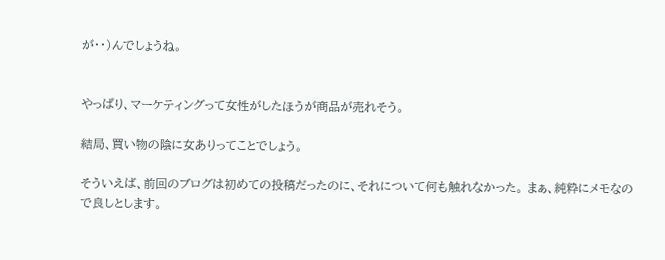が・・)んでしょうね。


やっぱり、マーケティングって女性がしたほうが商品が売れそう。

結局、買い物の陰に女ありってことでしょう。

そういえば、前回のブログは初めての投稿だったのに、それについて何も触れなかった。 まぁ、純粋にメモなので良しとします。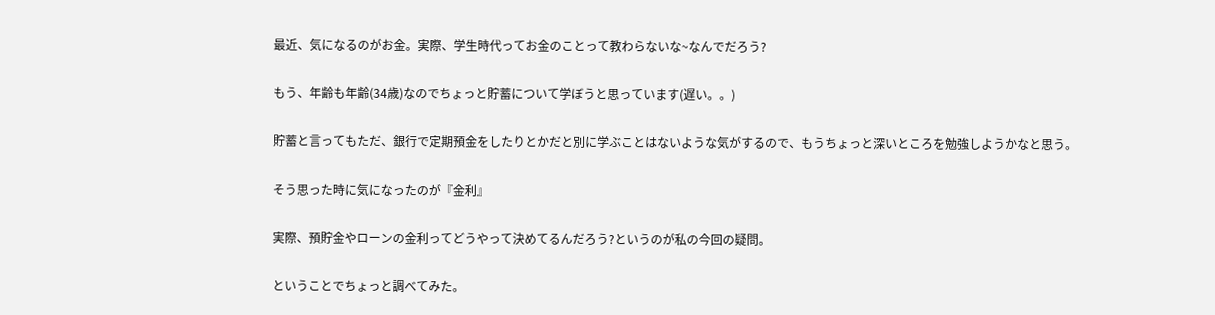最近、気になるのがお金。実際、学生時代ってお金のことって教わらないな~なんでだろう?

もう、年齢も年齢(34歳)なのでちょっと貯蓄について学ぼうと思っています(遅い。。)

貯蓄と言ってもただ、銀行で定期預金をしたりとかだと別に学ぶことはないような気がするので、もうちょっと深いところを勉強しようかなと思う。

そう思った時に気になったのが『金利』

実際、預貯金やローンの金利ってどうやって決めてるんだろう?というのが私の今回の疑問。

ということでちょっと調べてみた。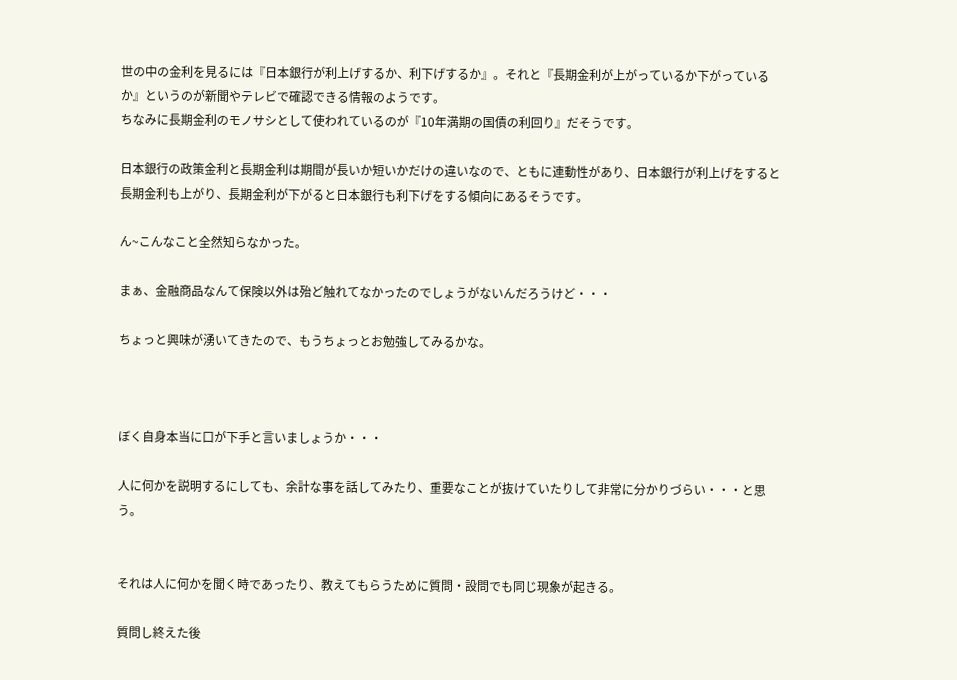世の中の金利を見るには『日本銀行が利上げするか、利下げするか』。それと『長期金利が上がっているか下がっているか』というのが新聞やテレビで確認できる情報のようです。
ちなみに長期金利のモノサシとして使われているのが『10年満期の国債の利回り』だそうです。

日本銀行の政策金利と長期金利は期間が長いか短いかだけの違いなので、ともに連動性があり、日本銀行が利上げをすると長期金利も上がり、長期金利が下がると日本銀行も利下げをする傾向にあるそうです。

ん~こんなこと全然知らなかった。

まぁ、金融商品なんて保険以外は殆ど触れてなかったのでしょうがないんだろうけど・・・

ちょっと興味が湧いてきたので、もうちょっとお勉強してみるかな。



ぼく自身本当に口が下手と言いましょうか・・・

人に何かを説明するにしても、余計な事を話してみたり、重要なことが抜けていたりして非常に分かりづらい・・・と思う。


それは人に何かを聞く時であったり、教えてもらうために質問・設問でも同じ現象が起きる。

質問し終えた後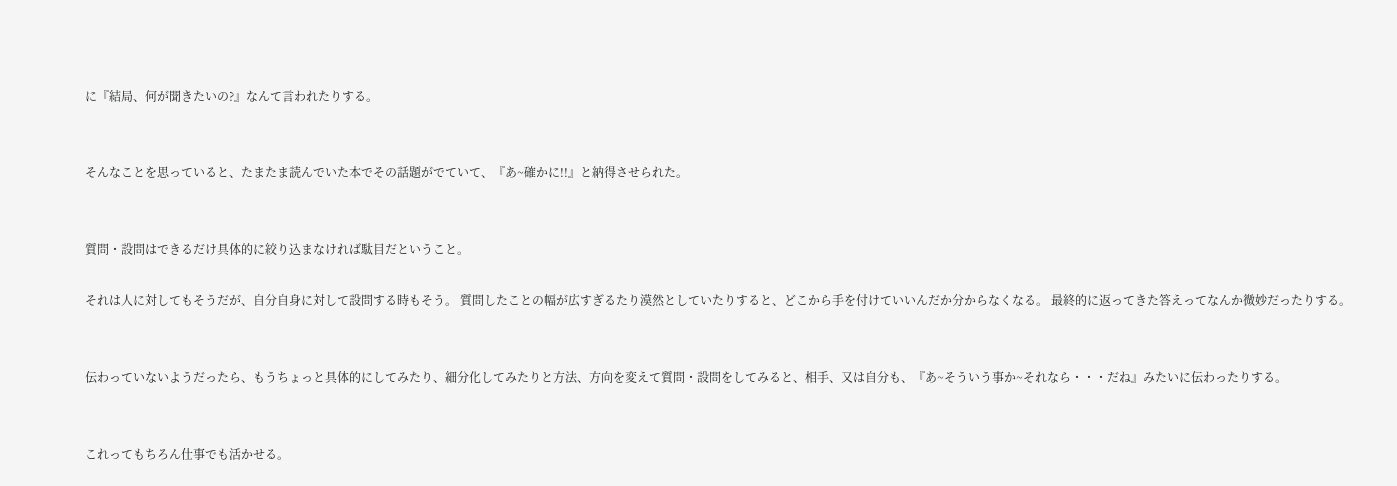に『結局、何が聞きたいの?』なんて言われたりする。


そんなことを思っていると、たまたま読んでいた本でその話題がでていて、『あ~確かに!!』と納得させられた。


質問・設問はできるだけ具体的に絞り込まなければ駄目だということ。

それは人に対してもそうだが、自分自身に対して設問する時もそう。 質問したことの幅が広すぎるたり漠然としていたりすると、どこから手を付けていいんだか分からなくなる。 最終的に返ってきた答えってなんか微妙だったりする。


伝わっていないようだったら、もうちょっと具体的にしてみたり、細分化してみたりと方法、方向を変えて質問・設問をしてみると、相手、又は自分も、『あ~そういう事か~それなら・・・だね』みたいに伝わったりする。


これってもちろん仕事でも活かせる。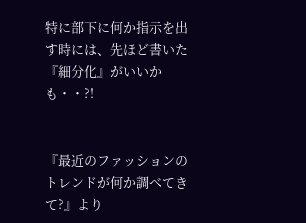特に部下に何か指示を出す時には、先ほど書いた『細分化』がいいかも・・?!


『最近のファッションのトレンドが何か調べてきて?』より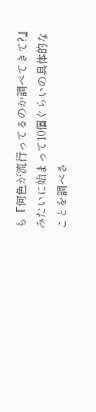も『何色が流行ってるのか調べてきて?』みたいに始まって10個ぐらいの具体的なことを調べさ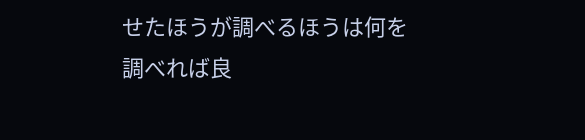せたほうが調べるほうは何を調べれば良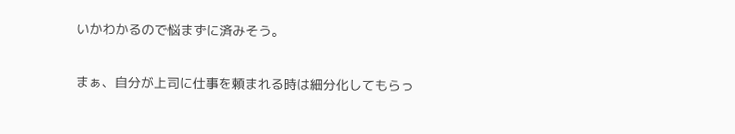いかわかるので悩まずに済みそう。

まぁ、自分が上司に仕事を頼まれる時は細分化してもらっ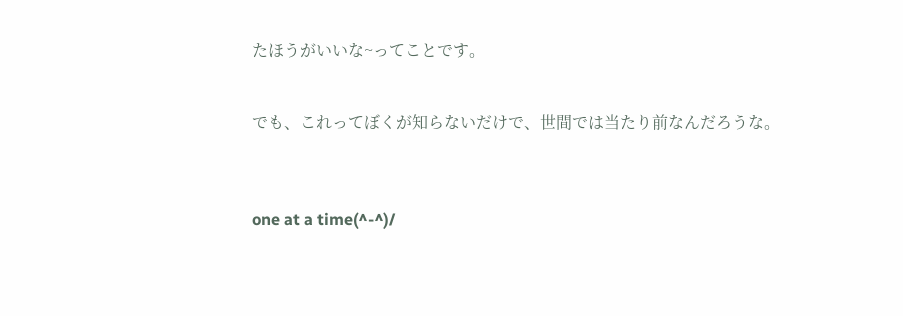たほうがいいな~ってことです。


でも、これってぼくが知らないだけで、世間では当たり前なんだろうな。



one at a time(^-^)/